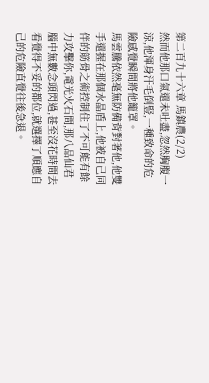第二百九十六章 馬鎮農(2/2)
然而他那口氣還未吐盡,忽然胸腹一涼,他渾身汗毛倒豎,一種致命的危險感覺瞬間將他籠罩。
馬雲騰依然毫無防備背對著他,他雙手還握在那個水晶盾上,他被自己同伴的筋骨之術控制住了不可能有餘力攻擊你,電光火石間,那八品仙君腦中無數念頭閃過,甚至沒花時間去看覺得不妥的都位,就選擇了順應自己的危險直覺往後急退。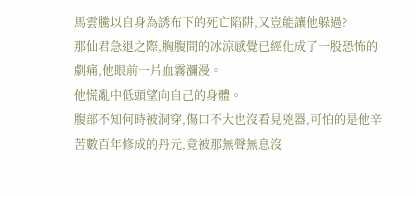馬雲騰以自身為誘布下的死亡陷阱,又豈能讓他躲過?
那仙君急退之際,胸腹間的冰涼感覺已經化成了一股恐怖的劇痛,他眼前一片血霧瀰漫。
他慌亂中低頭望向自己的身體。
腹部不知何時被洞穿,傷口不大也沒看見兇器,可怕的是他辛苦數百年修成的丹元,竟被那無聲無息沒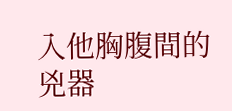入他胸腹間的兇器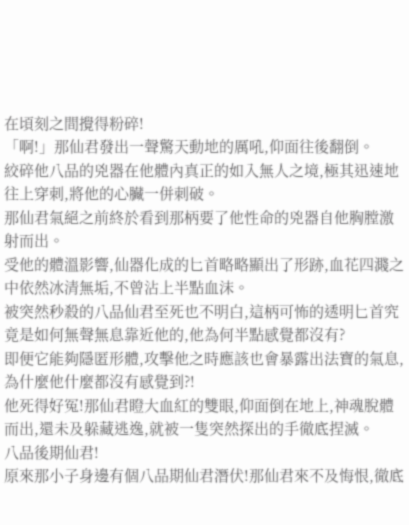在頃刻之間攪得粉碎!
「啊!」那仙君發出一聲驚天動地的厲吼,仰面往後翻倒。
絞碎他八品的兇器在他體內真正的如入無人之境,極其迅速地往上穿刺,將他的心臟一併刺破。
那仙君氣絕之前終於看到那柄要了他性命的兇器自他胸膛激射而出。
受他的體溫影響,仙器化成的匕首略略顯出了形跡,血花四濺之中依然冰清無垢,不曾沾上半點血沫。
被突然秒殺的八品仙君至死也不明白,這柄可怖的透明匕首究竟是如何無聲無息靠近他的,他為何半點感覺都沒有?
即便它能夠隱匿形體,攻擊他之時應該也會暴露出法寶的氣息,為什麼他什麼都沒有感覺到?!
他死得好冤!那仙君瞪大血紅的雙眼,仰面倒在地上,神魂脫體而出,還未及躲藏逃逸,就被一隻突然探出的手徹底捏滅。
八品後期仙君!
原來那小子身邊有個八品期仙君潛伏!那仙君來不及悔恨,徹底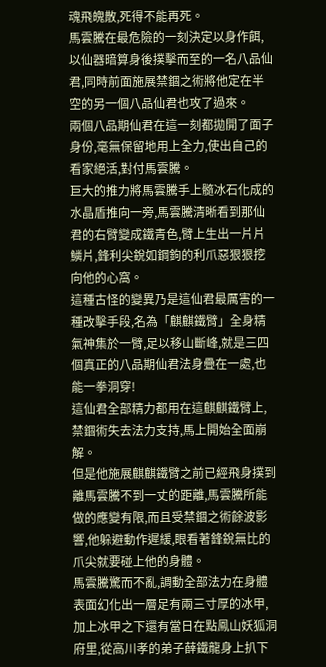魂飛魄散,死得不能再死。
馬雲騰在最危險的一刻決定以身作餌,以仙器暗算身後撲擊而至的一名八品仙君,同時前面施展禁錮之術將他定在半空的另一個八品仙君也攻了過來。
兩個八品期仙君在這一刻都拋開了面子身份,毫無保留地用上全力,使出自己的看家絕活,對付馬雲騰。
巨大的推力將馬雲騰手上髓冰石化成的水晶盾推向一旁,馬雲騰清晰看到那仙君的右臂變成鐵青色,臂上生出一片片鱗片,鋒利尖銳如鋼鉤的利爪惡狠狠挖向他的心窩。
這種古怪的變異乃是這仙君最厲害的一種改擊手段,名為「麒麒鐵臂」全身精氣神集於一臂,足以移山斷峰,就是三四個真正的八品期仙君法身疊在一處,也能一拳洞穿!
這仙君全部精力都用在這麒麒鐵臂上,禁錮術失去法力支持,馬上開始全面崩解。
但是他施展麒麒鐵臂之前已經飛身撲到離馬雲騰不到一丈的距離,馬雲騰所能做的應變有限,而且受禁錮之術餘波影響,他躲避動作遲緩,眼看著鋒銳無比的爪尖就要碰上他的身體。
馬雲騰驚而不亂,調動全部法力在身體表面幻化出一層足有兩三寸厚的冰甲,加上冰甲之下還有當日在點鳳山妖狐洞府里,從高川孝的弟子薛鐵龍身上扒下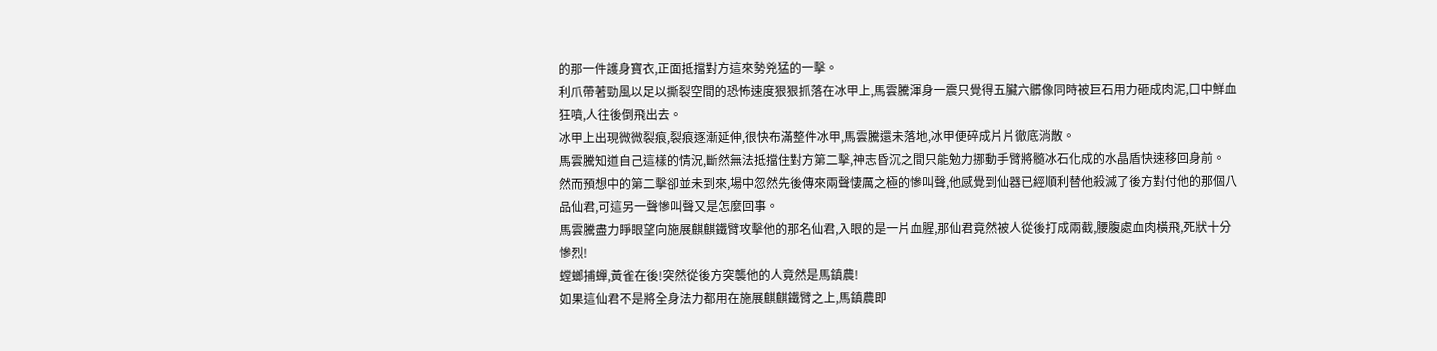的那一件護身寶衣,正面抵擋對方這來勢兇猛的一擊。
利爪帶著勁風以足以撕裂空間的恐怖速度狠狠抓落在冰甲上,馬雲騰渾身一震只覺得五臟六髒像同時被巨石用力砸成肉泥,口中鮮血狂噴,人往後倒飛出去。
冰甲上出現微微裂痕,裂痕逐漸延伸,很快布滿整件冰甲,馬雲騰還未落地,冰甲便碎成片片徹底消散。
馬雲騰知道自己這樣的情況,斷然無法抵擋住對方第二擊,神志昏沉之間只能勉力挪動手臂將髓冰石化成的水晶盾快速移回身前。
然而預想中的第二擊卻並未到來,場中忽然先後傳來兩聲悽厲之極的慘叫聲,他感覺到仙器已經順利替他殺滅了後方對付他的那個八品仙君,可這另一聲慘叫聲又是怎麼回事。
馬雲騰盡力睜眼望向施展麒麒鐵臂攻擊他的那名仙君,入眼的是一片血腥,那仙君竟然被人從後打成兩截,腰腹處血肉橫飛,死狀十分慘烈!
螳螂捕蟬,黃雀在後!突然從後方突襲他的人竟然是馬鎮農!
如果這仙君不是將全身法力都用在施展麒麒鐵臂之上,馬鎮農即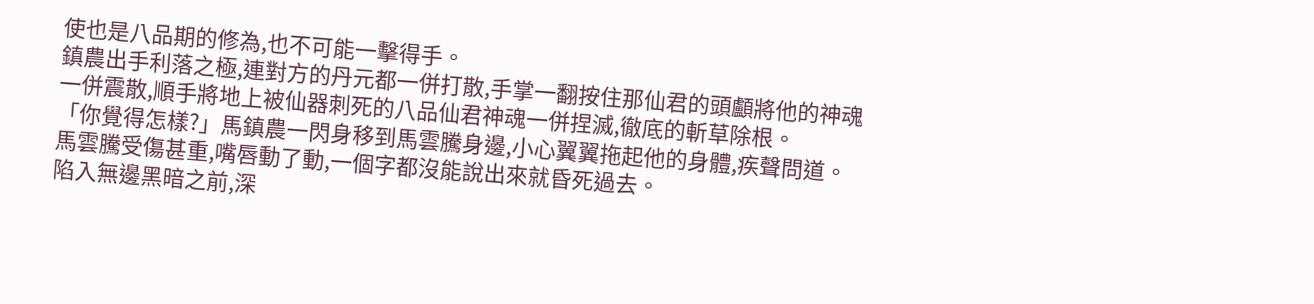使也是八品期的修為,也不可能一擊得手。
鎮農出手利落之極,連對方的丹元都一併打散,手掌一翻按住那仙君的頭顱將他的神魂一併震散,順手將地上被仙器刺死的八品仙君神魂一併捏滅,徹底的斬草除根。
「你覺得怎樣?」馬鎮農一閃身移到馬雲騰身邊,小心翼翼拖起他的身體,疾聲問道。
馬雲騰受傷甚重,嘴唇動了動,一個字都沒能說出來就昏死過去。
陷入無邊黑暗之前,深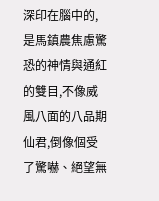深印在腦中的,是馬鎮農焦慮驚恐的神情與通紅的雙目,不像威風八面的八品期仙君,倒像個受了驚嚇、絕望無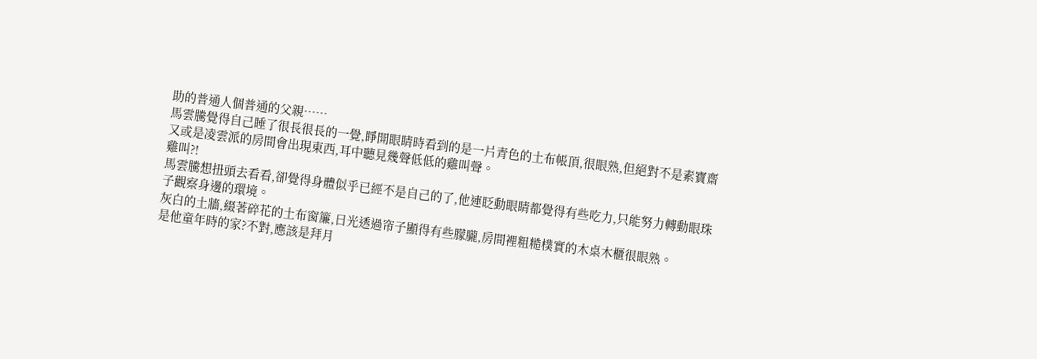助的普通人個普通的父親……
馬雲騰覺得自己睡了很長很長的一覺,睜開眼睛時看到的是一片青色的土布帳頂,很眼熟,但絕對不是素寶齋又或是凌雲派的房間會出現東西,耳中聽見幾聲低低的雞叫聲。
雞叫?!
馬雲騰想扭頭去看看,卻覺得身體似乎已經不是自己的了,他連眨動眼睛都覺得有些吃力,只能努力轉動眼珠子觀察身邊的環境。
灰白的土牆,綴著碎花的土布窗簾,日光透過帘子顯得有些朦朧,房間裡粗糙樸實的木桌木櫃很眼熟。
是他童年時的家?不對,應該是拜月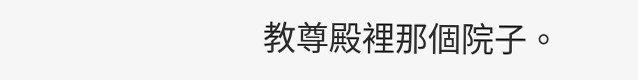教尊殿裡那個院子。